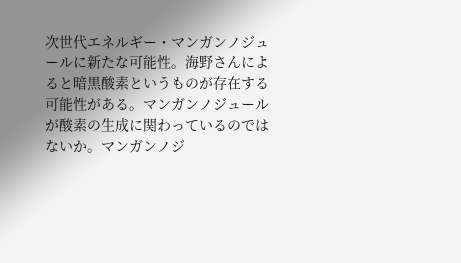次世代エネルギー・マンガンノジュールに新たな可能性。海野さんによると暗黒酸素というものが存在する可能性がある。マンガンノジュールが酸素の生成に関わっているのではないか。マンガンノジ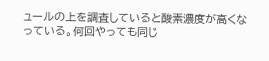ュールの上を調査していると酸素濃度が高くなっている。何回やっても同じ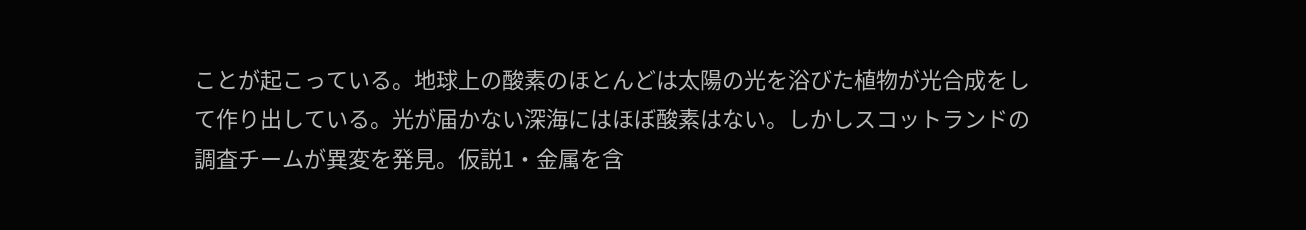ことが起こっている。地球上の酸素のほとんどは太陽の光を浴びた植物が光合成をして作り出している。光が届かない深海にはほぼ酸素はない。しかしスコットランドの調査チームが異変を発見。仮説1・金属を含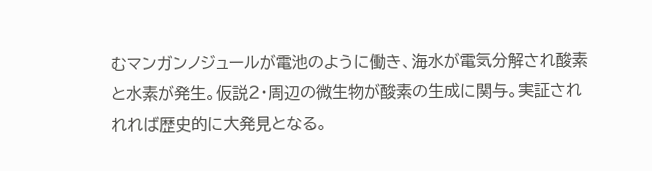むマンガンノジュールが電池のように働き、海水が電気分解され酸素と水素が発生。仮説2・周辺の微生物が酸素の生成に関与。実証されれれば歴史的に大発見となる。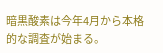暗黒酸素は今年4月から本格的な調査が始まる。